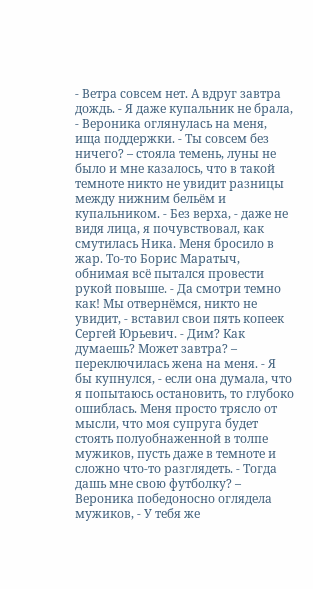- Ветра совсем нет. А вдруг завтра дождь. - Я даже купальник не брала, - Вероника оглянулась на меня, ища поддержки. - Ты совсем без ничего? – стояла темень, луны не было и мне казалось, что в такой темноте никто не увидит разницы между нижним бельём и купальником. - Без верха, - даже не видя лица, я почувствовал, как смутилась Ника. Меня бросило в жар. То-то Борис Маратыч, обнимая всё пытался провести рукой повыше. - Да смотри темно как! Мы отвернёмся, никто не увидит, - вставил свои пять копеек Сергей Юрьевич. - Дим? Как думаешь? Может завтра? – переключилась жена на меня. - Я бы купнулся, - если она думала, что я попытаюсь остановить, то глубоко ошиблась. Меня просто трясло от мысли, что моя супруга будет стоять полуобнаженной в толпе мужиков, пусть даже в темноте и сложно что-то разглядеть. - Тогда дашь мне свою футболку? – Вероника победоносно оглядела мужиков, - У тебя же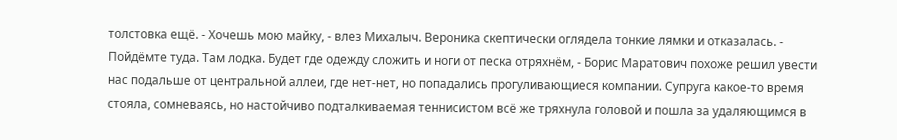толстовка ещё. - Хочешь мою майку, - влез Михалыч. Вероника скептически оглядела тонкие лямки и отказалась. - Пойдёмте туда. Там лодка. Будет где одежду сложить и ноги от песка отряхнём, - Борис Маратович похоже решил увести нас подальше от центральной аллеи, где нет-нет, но попадались прогуливающиеся компании. Супруга какое-то время стояла, сомневаясь, но настойчиво подталкиваемая теннисистом всё же тряхнула головой и пошла за удаляющимся в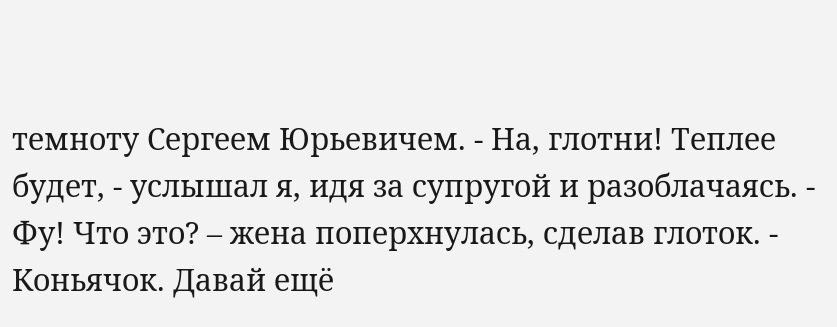темноту Сергеем Юрьевичем. - На, глотни! Теплее будет, - услышал я, идя за супругой и разоблачаясь. - Фу! Что это? – жена поперхнулась, сделав глоток. - Коньячок. Давай ещё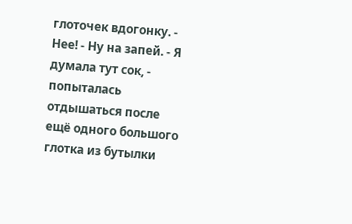глоточек вдогонку. - Нее! - Ну на запей. - Я думала тут сок, - попыталась отдышаться после ещё одного большого глотка из бутылки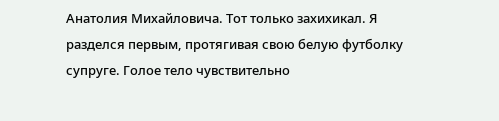Анатолия Михайловича. Тот только захихикал. Я разделся первым, протягивая свою белую футболку супруге. Голое тело чувствительно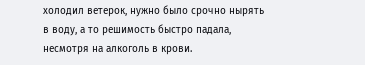холодил ветерок, нужно было срочно нырять в воду, а то решимость быстро падала, несмотря на алкоголь в крови.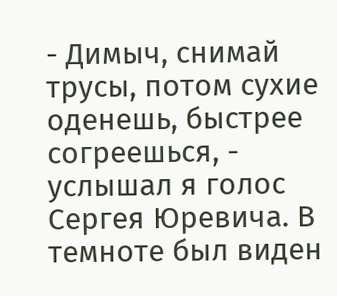- Димыч, снимай трусы, потом сухие оденешь, быстрее согреешься, - услышал я голос Сергея Юревича. В темноте был виден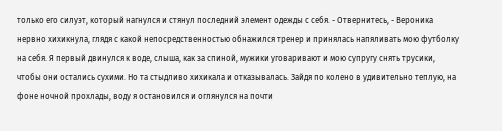только его силуэт, который нагнулся и стянул последний элемент одежды с себя. - Отвернитесь, - Вероника нервно хихикнула, глядя с какой непосредственностью обнажился тренер и принялась напяливать мою футболку на себя. Я первый двинулся к воде, слыша, как за спиной, мужики уговаривают и мою супругу снять трусики, чтобы они остались сухими. Но та стыдливо хихикала и отказывалась. Зайдя по колено в удивительно теплую, на фоне ночной прохлады, воду я остановился и оглянулся на почти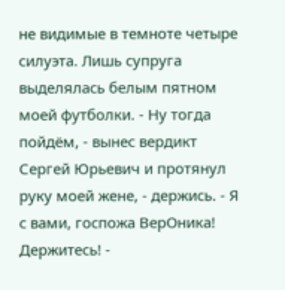не видимые в темноте четыре силуэта. Лишь супруга выделялась белым пятном моей футболки. - Ну тогда пойдём, - вынес вердикт Сергей Юрьевич и протянул руку моей жене, - держись. - Я с вами, госпожа ВерОника! Держитесь! -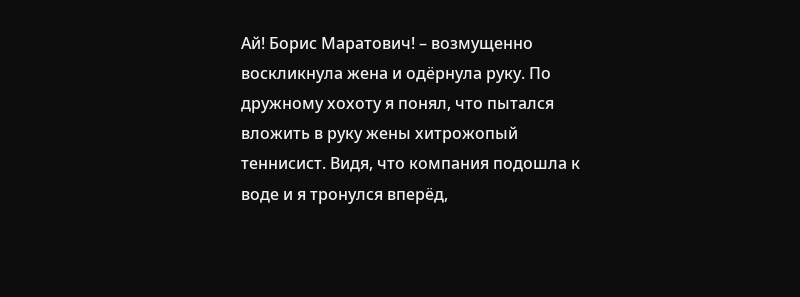Ай! Борис Маратович! – возмущенно воскликнула жена и одёрнула руку. По дружному хохоту я понял, что пытался вложить в руку жены хитрожопый теннисист. Видя, что компания подошла к воде и я тронулся вперёд,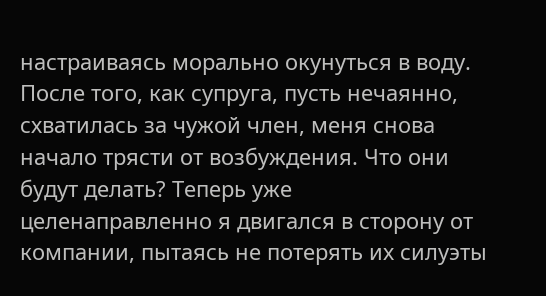настраиваясь морально окунуться в воду. После того, как супруга, пусть нечаянно, схватилась за чужой член, меня снова начало трясти от возбуждения. Что они будут делать? Теперь уже целенаправленно я двигался в сторону от компании, пытаясь не потерять их силуэты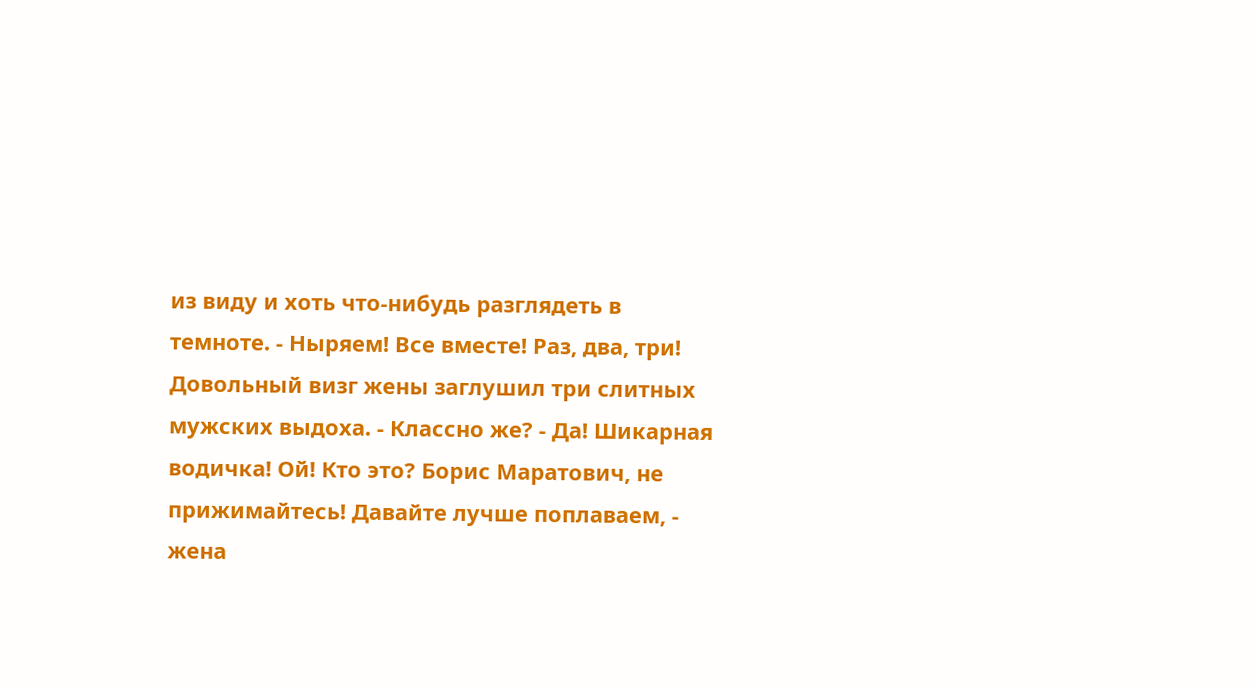из виду и хоть что-нибудь разглядеть в темноте. - Ныряем! Все вместе! Раз, два, три! Довольный визг жены заглушил три слитных мужских выдоха. - Классно же? - Да! Шикарная водичка! Ой! Кто это? Борис Маратович, не прижимайтесь! Давайте лучше поплаваем, - жена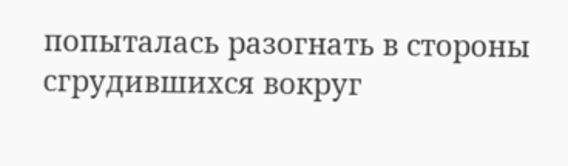попыталась разогнать в стороны сгрудившихся вокруг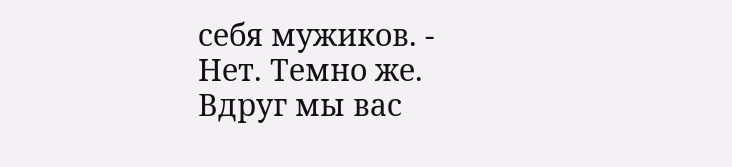себя мужиков. - Нет. Темно же. Вдруг мы вас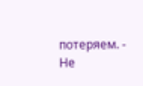потеряем. - Не